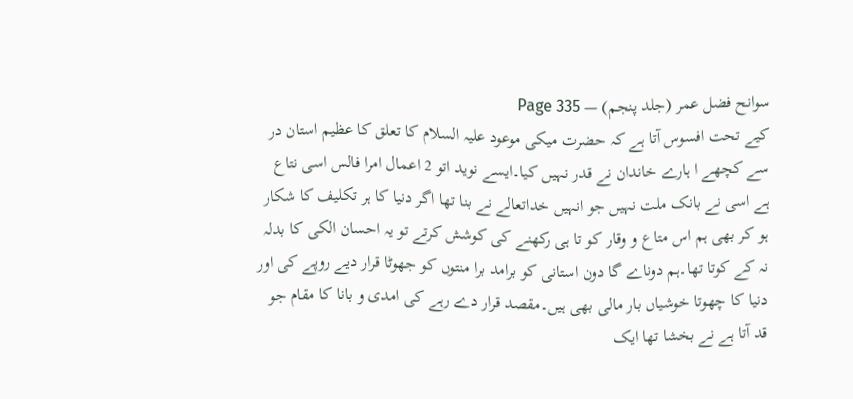سوانح فضل عمر (جلد پنجم) — Page 335
کیے تحت افسوس آتا ہے کہ حضرت میکی موعود علیہ السلام کا تعلق کا عظیم استان در سے کچھے ا ہارے خاندان نے قدر نہیں کیا۔ایسے نوید اتو 2 اعمال امرا فالس اسی نتاع ہے اسی نے بانک ملت نہیں جو انہیں خداتعالے نے بنا تھا اگر دنیا کا ہر تکلیف کا شکار ہو کر بھی ہم اس متاع و وقار کو تا ہی رکھنے کی کوشش کرتے تو یہ احسان الکی کا بدلہ نہ کے کوتا تھا۔ہم دوناے گا دون استانی کو برامد برا منتوں کو جھوٹا قرار دیے روپے کی اور دنیا کا چھوتا خوشیاں بار مالی بھی ہیں۔مقصد قرار دے رہے کی امدی و بانا کا مقام جو قد آتا ہے نے بخشا تھا ایک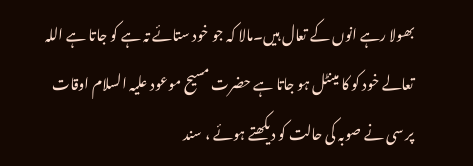بھولا رہے انوں کے تعال ہیں۔مالا کہ جو خود ستائے تہ ہے کو جاتا ہے اللہ تعالے خود کو کا مینٹل ہو جاتا ہے حضرت مسیح موعود علیہ السلام اوقات پر سی نے صوبہ کی حالت کو دیکھتے ہوئے ، سند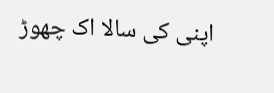اپنی کی سالا اک چھوڑ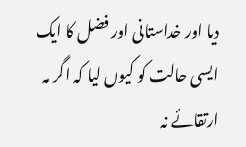دیا اور خداستانی اور فضل کا ایک ایسی حالت کو کیوں لیا کہ اگر مہ ارتقائے نہ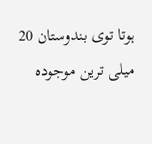ہوتا توی بندوستان 20 میلی ترین موجودہ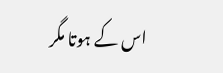اس کے ہوتا مگر